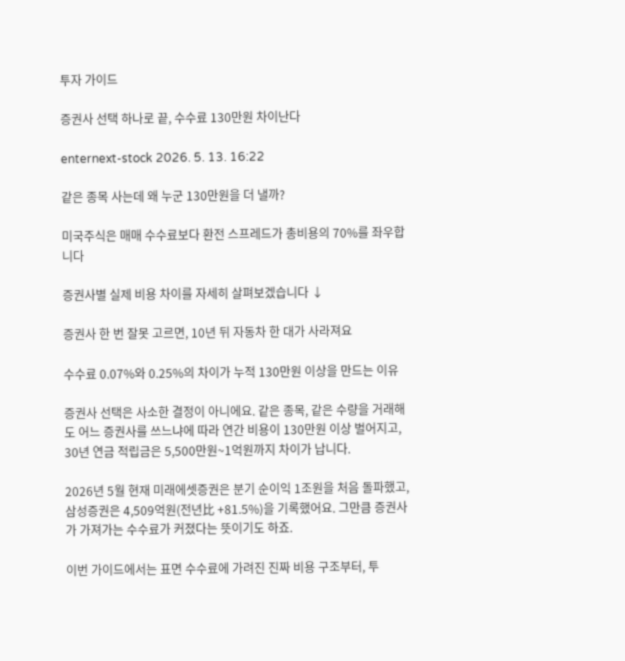투자 가이드

증권사 선택 하나로 끝, 수수료 130만원 차이난다

enternext-stock 2026. 5. 13. 16:22

같은 종목 사는데 왜 누군 130만원을 더 낼까?

미국주식은 매매 수수료보다 환전 스프레드가 총비용의 70%를 좌우합니다

증권사별 실제 비용 차이를 자세히 살펴보겠습니다 ↓

증권사 한 번 잘못 고르면, 10년 뒤 자동차 한 대가 사라져요

수수료 0.07%와 0.25%의 차이가 누적 130만원 이상을 만드는 이유

증권사 선택은 사소한 결정이 아니에요. 같은 종목, 같은 수량을 거래해도 어느 증권사를 쓰느냐에 따라 연간 비용이 130만원 이상 벌어지고, 30년 연금 적립금은 5,500만원~1억원까지 차이가 납니다.

2026년 5월 현재 미래에셋증권은 분기 순이익 1조원을 처음 돌파했고, 삼성증권은 4,509억원(전년比 +81.5%)을 기록했어요. 그만큼 증권사가 가져가는 수수료가 커졌다는 뜻이기도 하죠.

이번 가이드에서는 표면 수수료에 가려진 진짜 비용 구조부터, 투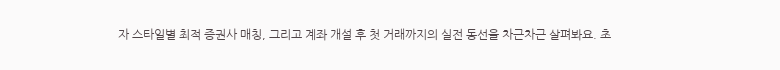자 스타일별 최적 증권사 매칭, 그리고 계좌 개설 후 첫 거래까지의 실전 동선을 차근차근 살펴봐요. 초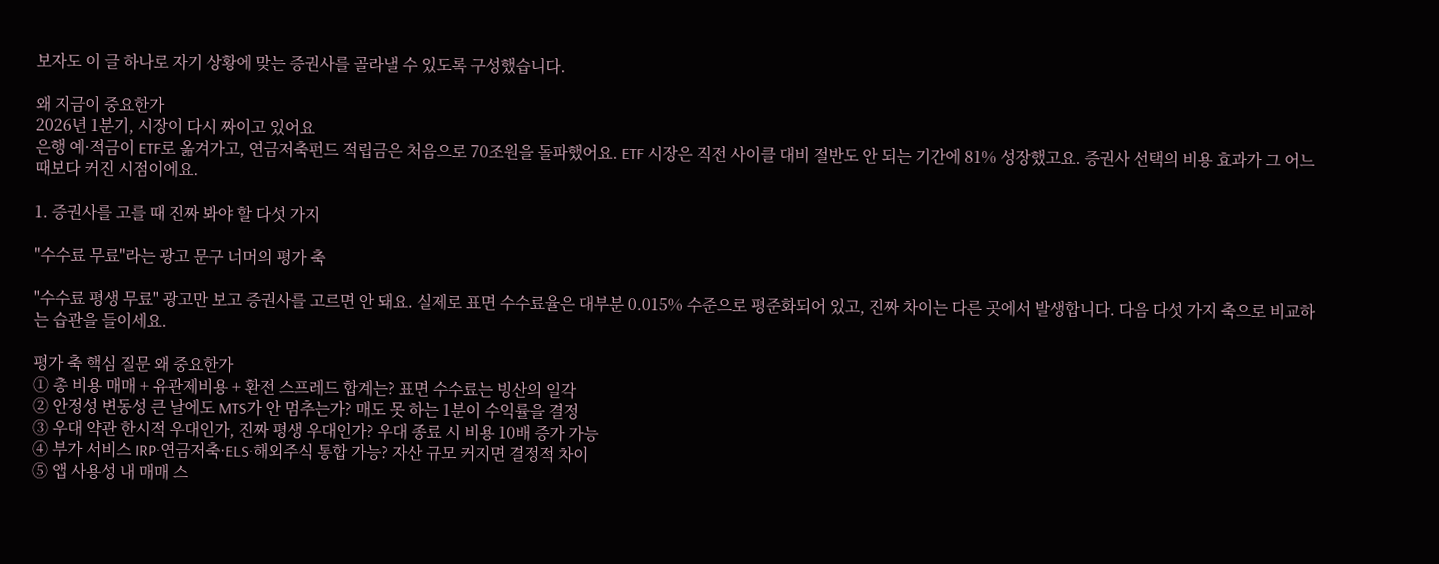보자도 이 글 하나로 자기 상황에 맞는 증권사를 골라낼 수 있도록 구성했습니다.

왜 지금이 중요한가
2026년 1분기, 시장이 다시 짜이고 있어요
은행 예·적금이 ETF로 옮겨가고, 연금저축펀드 적립금은 처음으로 70조원을 돌파했어요. ETF 시장은 직전 사이클 대비 절반도 안 되는 기간에 81% 성장했고요. 증권사 선택의 비용 효과가 그 어느 때보다 커진 시점이에요.

1. 증권사를 고를 때 진짜 봐야 할 다섯 가지

"수수료 무료"라는 광고 문구 너머의 평가 축

"수수료 평생 무료" 광고만 보고 증권사를 고르면 안 돼요. 실제로 표면 수수료율은 대부분 0.015% 수준으로 평준화되어 있고, 진짜 차이는 다른 곳에서 발생합니다. 다음 다섯 가지 축으로 비교하는 습관을 들이세요.

평가 축 핵심 질문 왜 중요한가
① 총 비용 매매 + 유관제비용 + 환전 스프레드 합계는? 표면 수수료는 빙산의 일각
② 안정성 변동성 큰 날에도 MTS가 안 멈추는가? 매도 못 하는 1분이 수익률을 결정
③ 우대 약관 한시적 우대인가, 진짜 평생 우대인가? 우대 종료 시 비용 10배 증가 가능
④ 부가 서비스 IRP·연금저축·ELS·해외주식 통합 가능? 자산 규모 커지면 결정적 차이
⑤ 앱 사용성 내 매매 스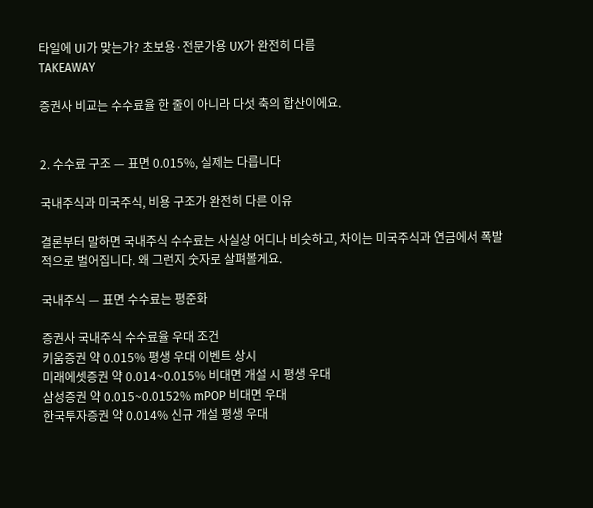타일에 UI가 맞는가? 초보용·전문가용 UX가 완전히 다름
TAKEAWAY

증권사 비교는 수수료율 한 줄이 아니라 다섯 축의 합산이에요.


2. 수수료 구조 — 표면 0.015%, 실제는 다릅니다

국내주식과 미국주식, 비용 구조가 완전히 다른 이유

결론부터 말하면 국내주식 수수료는 사실상 어디나 비슷하고, 차이는 미국주식과 연금에서 폭발적으로 벌어집니다. 왜 그런지 숫자로 살펴볼게요.

국내주식 — 표면 수수료는 평준화

증권사 국내주식 수수료율 우대 조건
키움증권 약 0.015% 평생 우대 이벤트 상시
미래에셋증권 약 0.014~0.015% 비대면 개설 시 평생 우대
삼성증권 약 0.015~0.0152% mPOP 비대면 우대
한국투자증권 약 0.014% 신규 개설 평생 우대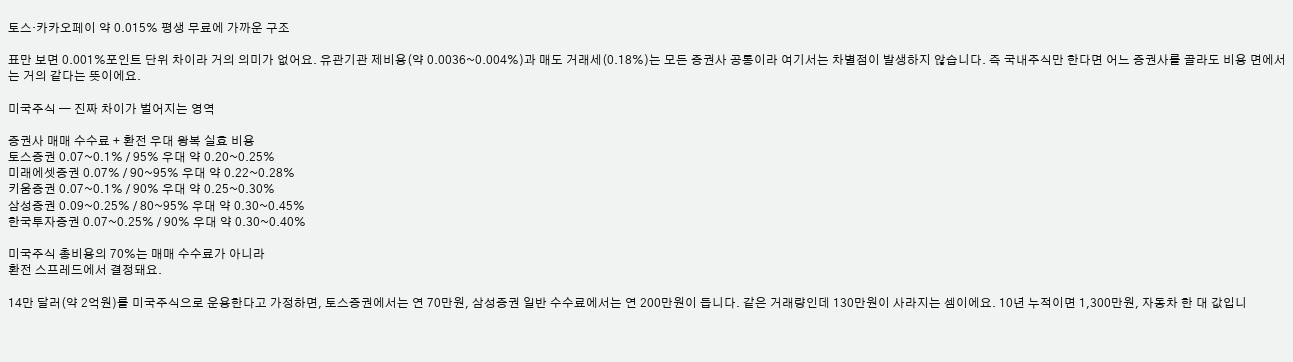토스·카카오페이 약 0.015% 평생 무료에 가까운 구조

표만 보면 0.001%포인트 단위 차이라 거의 의미가 없어요. 유관기관 제비용(약 0.0036~0.004%)과 매도 거래세(0.18%)는 모든 증권사 공통이라 여기서는 차별점이 발생하지 않습니다. 즉 국내주식만 한다면 어느 증권사를 골라도 비용 면에서는 거의 같다는 뜻이에요.

미국주식 — 진짜 차이가 벌어지는 영역

증권사 매매 수수료 + 환전 우대 왕복 실효 비용
토스증권 0.07~0.1% / 95% 우대 약 0.20~0.25%
미래에셋증권 0.07% / 90~95% 우대 약 0.22~0.28%
키움증권 0.07~0.1% / 90% 우대 약 0.25~0.30%
삼성증권 0.09~0.25% / 80~95% 우대 약 0.30~0.45%
한국투자증권 0.07~0.25% / 90% 우대 약 0.30~0.40%

미국주식 총비용의 70%는 매매 수수료가 아니라
환전 스프레드에서 결정돼요.

14만 달러(약 2억원)를 미국주식으로 운용한다고 가정하면, 토스증권에서는 연 70만원, 삼성증권 일반 수수료에서는 연 200만원이 듭니다. 같은 거래량인데 130만원이 사라지는 셈이에요. 10년 누적이면 1,300만원, 자동차 한 대 값입니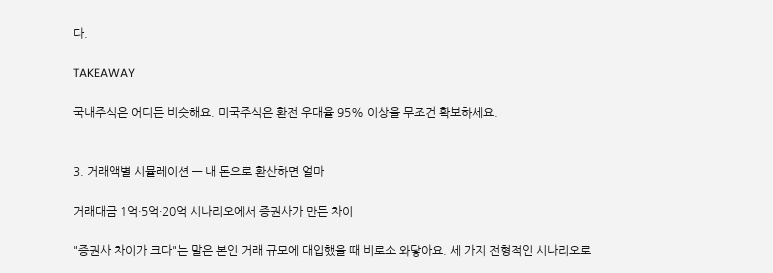다.

TAKEAWAY

국내주식은 어디든 비슷해요. 미국주식은 환전 우대율 95% 이상을 무조건 확보하세요.


3. 거래액별 시뮬레이션 — 내 돈으로 환산하면 얼마

거래대금 1억·5억·20억 시나리오에서 증권사가 만든 차이

"증권사 차이가 크다"는 말은 본인 거래 규모에 대입했을 때 비로소 와닿아요. 세 가지 전형적인 시나리오로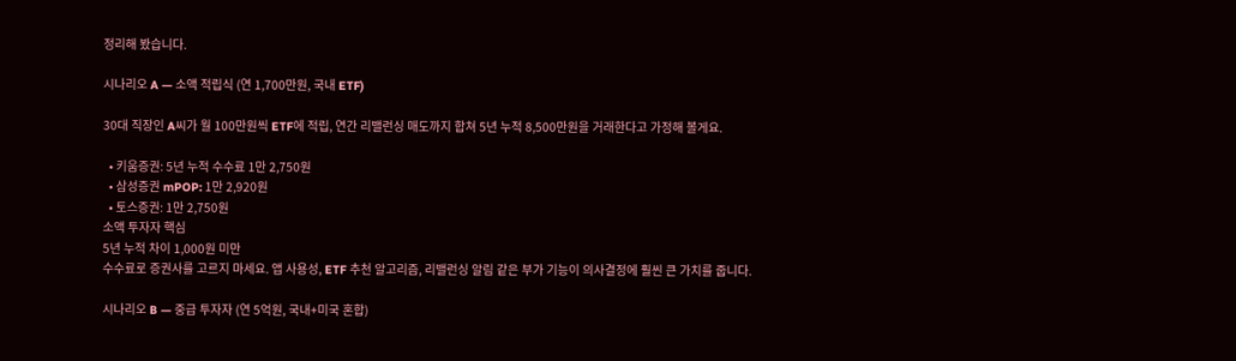정리해 봤습니다.

시나리오 A — 소액 적립식 (연 1,700만원, 국내 ETF)

30대 직장인 A씨가 월 100만원씩 ETF에 적립, 연간 리밸런싱 매도까지 합쳐 5년 누적 8,500만원을 거래한다고 가정해 볼게요.

  • 키움증권: 5년 누적 수수료 1만 2,750원
  • 삼성증권 mPOP: 1만 2,920원
  • 토스증권: 1만 2,750원
소액 투자자 핵심
5년 누적 차이 1,000원 미만
수수료로 증권사를 고르지 마세요. 앱 사용성, ETF 추천 알고리즘, 리밸런싱 알림 같은 부가 기능이 의사결정에 훨씬 큰 가치를 줍니다.

시나리오 B — 중급 투자자 (연 5억원, 국내+미국 혼합)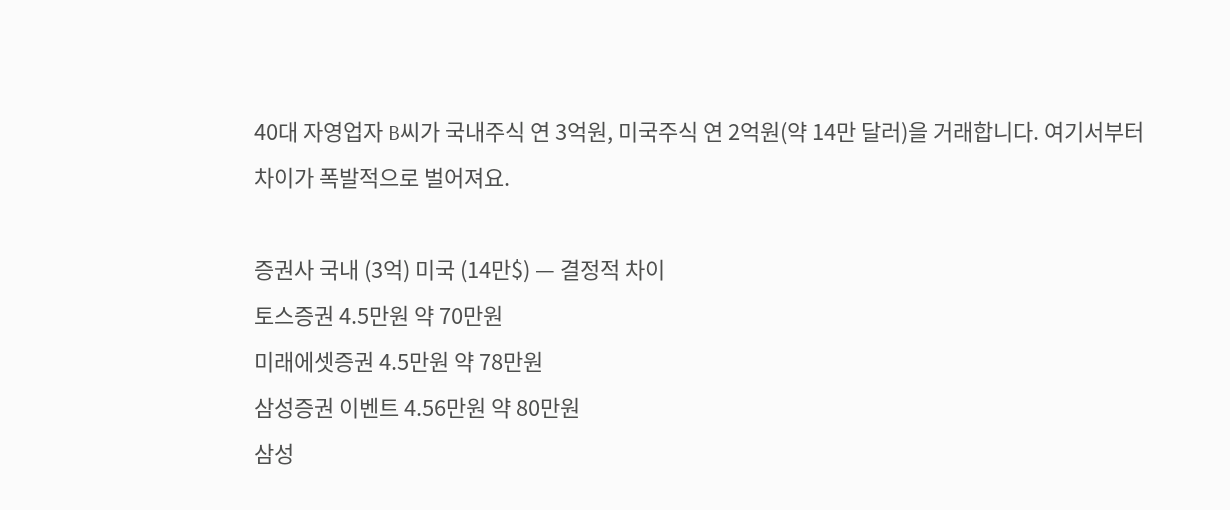40대 자영업자 B씨가 국내주식 연 3억원, 미국주식 연 2억원(약 14만 달러)을 거래합니다. 여기서부터 차이가 폭발적으로 벌어져요.

증권사 국내 (3억) 미국 (14만$) — 결정적 차이
토스증권 4.5만원 약 70만원
미래에셋증권 4.5만원 약 78만원
삼성증권 이벤트 4.56만원 약 80만원
삼성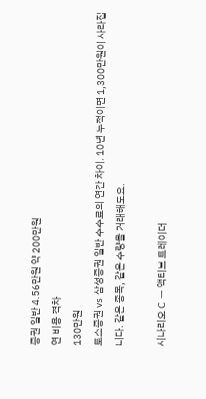증권 일반 4.56만원 약 200만원
연 비용 격차
130만원
토스증권 vs 삼성증권 일반 수수료의 연간 차이. 10년 누적이면 1,300만원이 사라집니다. 같은 종목, 같은 수량을 거래해도요.

시나리오 C — 액티브 트레이더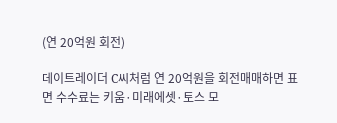(연 20억원 회전)

데이트레이더 C씨처럼 연 20억원을 회전매매하면 표면 수수료는 키움·미래에셋·토스 모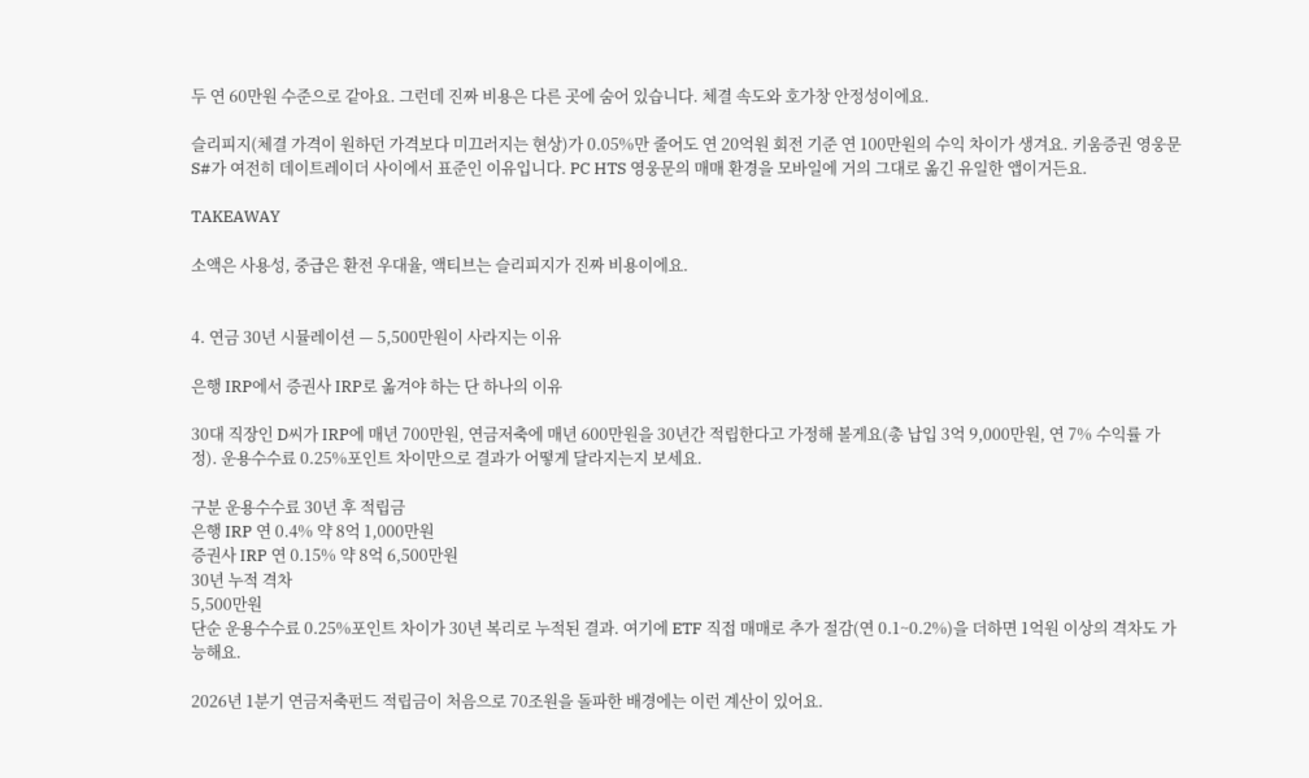두 연 60만원 수준으로 같아요. 그런데 진짜 비용은 다른 곳에 숨어 있습니다. 체결 속도와 호가창 안정성이에요.

슬리피지(체결 가격이 원하던 가격보다 미끄러지는 현상)가 0.05%만 줄어도 연 20억원 회전 기준 연 100만원의 수익 차이가 생겨요. 키움증권 영웅문S#가 여전히 데이트레이더 사이에서 표준인 이유입니다. PC HTS 영웅문의 매매 환경을 모바일에 거의 그대로 옮긴 유일한 앱이거든요.

TAKEAWAY

소액은 사용성, 중급은 환전 우대율, 액티브는 슬리피지가 진짜 비용이에요.


4. 연금 30년 시뮬레이션 — 5,500만원이 사라지는 이유

은행 IRP에서 증권사 IRP로 옮겨야 하는 단 하나의 이유

30대 직장인 D씨가 IRP에 매년 700만원, 연금저축에 매년 600만원을 30년간 적립한다고 가정해 볼게요(총 납입 3억 9,000만원, 연 7% 수익률 가정). 운용수수료 0.25%포인트 차이만으로 결과가 어떻게 달라지는지 보세요.

구분 운용수수료 30년 후 적립금
은행 IRP 연 0.4% 약 8억 1,000만원
증권사 IRP 연 0.15% 약 8억 6,500만원
30년 누적 격차
5,500만원
단순 운용수수료 0.25%포인트 차이가 30년 복리로 누적된 결과. 여기에 ETF 직접 매매로 추가 절감(연 0.1~0.2%)을 더하면 1억원 이상의 격차도 가능해요.

2026년 1분기 연금저축펀드 적립금이 처음으로 70조원을 돌파한 배경에는 이런 계산이 있어요.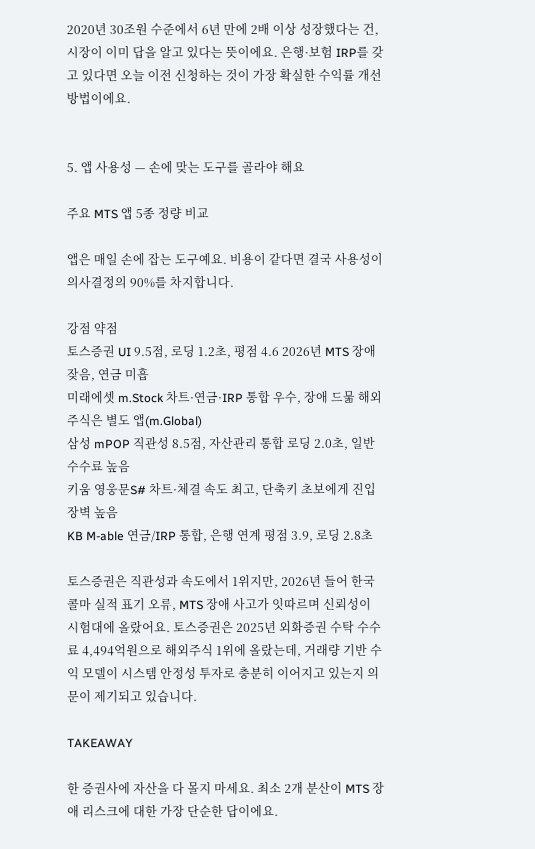2020년 30조원 수준에서 6년 만에 2배 이상 성장했다는 건, 시장이 이미 답을 알고 있다는 뜻이에요. 은행·보험 IRP를 갖고 있다면 오늘 이전 신청하는 것이 가장 확실한 수익률 개선 방법이에요.


5. 앱 사용성 — 손에 맞는 도구를 골라야 해요

주요 MTS 앱 5종 정량 비교

앱은 매일 손에 잡는 도구예요. 비용이 같다면 결국 사용성이 의사결정의 90%를 차지합니다.

강점 약점
토스증권 UI 9.5점, 로딩 1.2초, 평점 4.6 2026년 MTS 장애 잦음, 연금 미흡
미래에셋 m.Stock 차트·연금·IRP 통합 우수, 장애 드묾 해외주식은 별도 앱(m.Global)
삼성 mPOP 직관성 8.5점, 자산관리 통합 로딩 2.0초, 일반 수수료 높음
키움 영웅문S# 차트·체결 속도 최고, 단축키 초보에게 진입 장벽 높음
KB M-able 연금/IRP 통합, 은행 연계 평점 3.9, 로딩 2.8초

토스증권은 직관성과 속도에서 1위지만, 2026년 들어 한국콜마 실적 표기 오류, MTS 장애 사고가 잇따르며 신뢰성이 시험대에 올랐어요. 토스증권은 2025년 외화증권 수탁 수수료 4,494억원으로 해외주식 1위에 올랐는데, 거래량 기반 수익 모델이 시스템 안정성 투자로 충분히 이어지고 있는지 의문이 제기되고 있습니다.

TAKEAWAY

한 증권사에 자산을 다 몰지 마세요. 최소 2개 분산이 MTS 장애 리스크에 대한 가장 단순한 답이에요.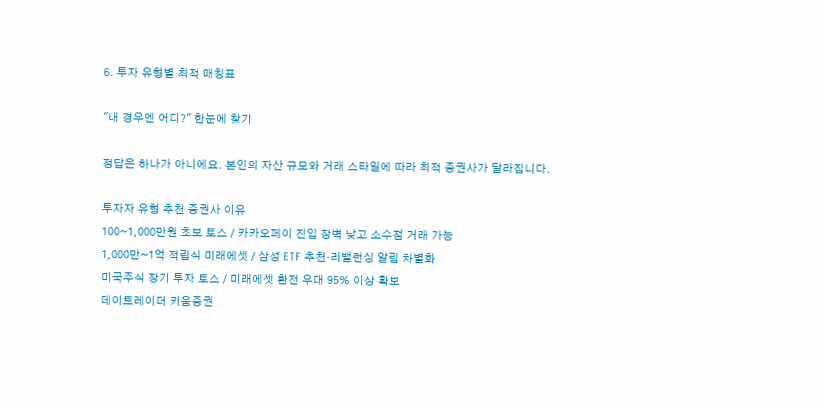6. 투자 유형별 최적 매칭표

"내 경우엔 어디?" 한눈에 찾기

정답은 하나가 아니에요. 본인의 자산 규모와 거래 스타일에 따라 최적 증권사가 달라집니다.

투자자 유형 추천 증권사 이유
100~1,000만원 초보 토스 / 카카오페이 진입 장벽 낮고 소수점 거래 가능
1,000만~1억 적립식 미래에셋 / 삼성 ETF 추천·리밸런싱 알림 차별화
미국주식 장기 투자 토스 / 미래에셋 환전 우대 95% 이상 확보
데이트레이더 키움증권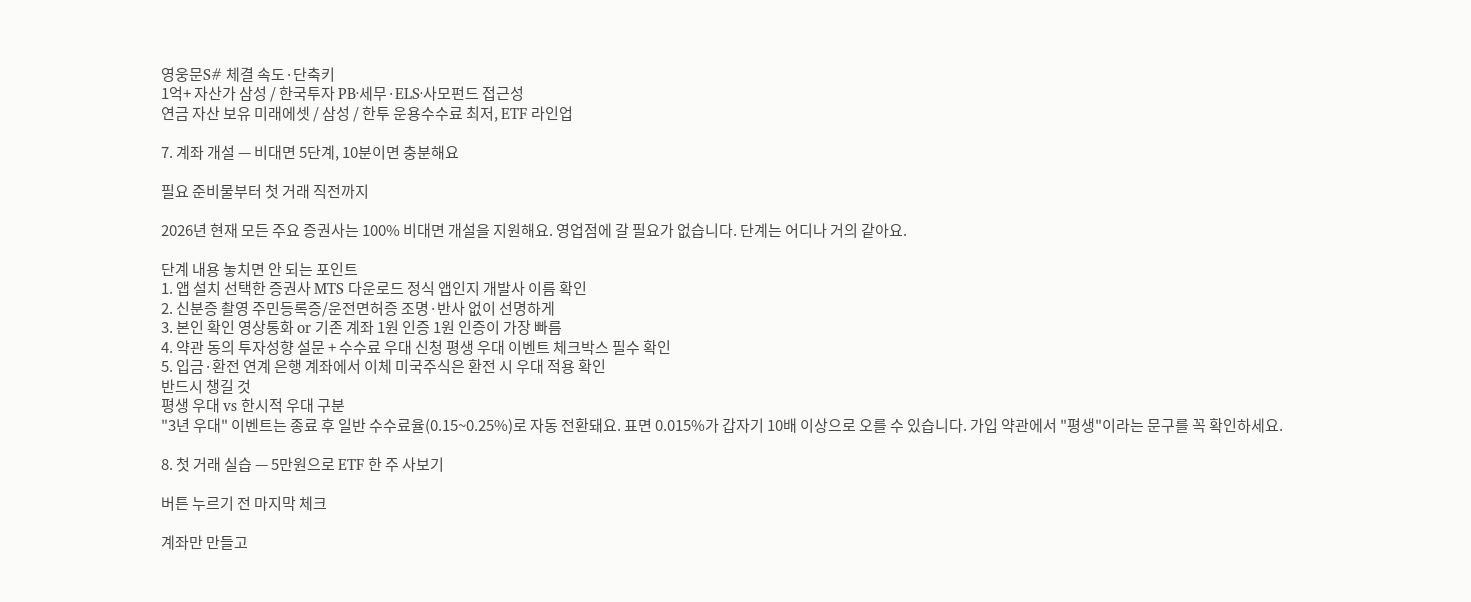영웅문S# 체결 속도·단축키
1억+ 자산가 삼성 / 한국투자 PB·세무·ELS·사모펀드 접근성
연금 자산 보유 미래에셋 / 삼성 / 한투 운용수수료 최저, ETF 라인업

7. 계좌 개설 — 비대면 5단계, 10분이면 충분해요

필요 준비물부터 첫 거래 직전까지

2026년 현재 모든 주요 증권사는 100% 비대면 개설을 지원해요. 영업점에 갈 필요가 없습니다. 단계는 어디나 거의 같아요.

단계 내용 놓치면 안 되는 포인트
1. 앱 설치 선택한 증권사 MTS 다운로드 정식 앱인지 개발사 이름 확인
2. 신분증 촬영 주민등록증/운전면허증 조명·반사 없이 선명하게
3. 본인 확인 영상통화 or 기존 계좌 1원 인증 1원 인증이 가장 빠름
4. 약관 동의 투자성향 설문 + 수수료 우대 신청 평생 우대 이벤트 체크박스 필수 확인
5. 입금·환전 연계 은행 계좌에서 이체 미국주식은 환전 시 우대 적용 확인
반드시 챙길 것
평생 우대 vs 한시적 우대 구분
"3년 우대" 이벤트는 종료 후 일반 수수료율(0.15~0.25%)로 자동 전환돼요. 표면 0.015%가 갑자기 10배 이상으로 오를 수 있습니다. 가입 약관에서 "평생"이라는 문구를 꼭 확인하세요.

8. 첫 거래 실습 — 5만원으로 ETF 한 주 사보기

버튼 누르기 전 마지막 체크

계좌만 만들고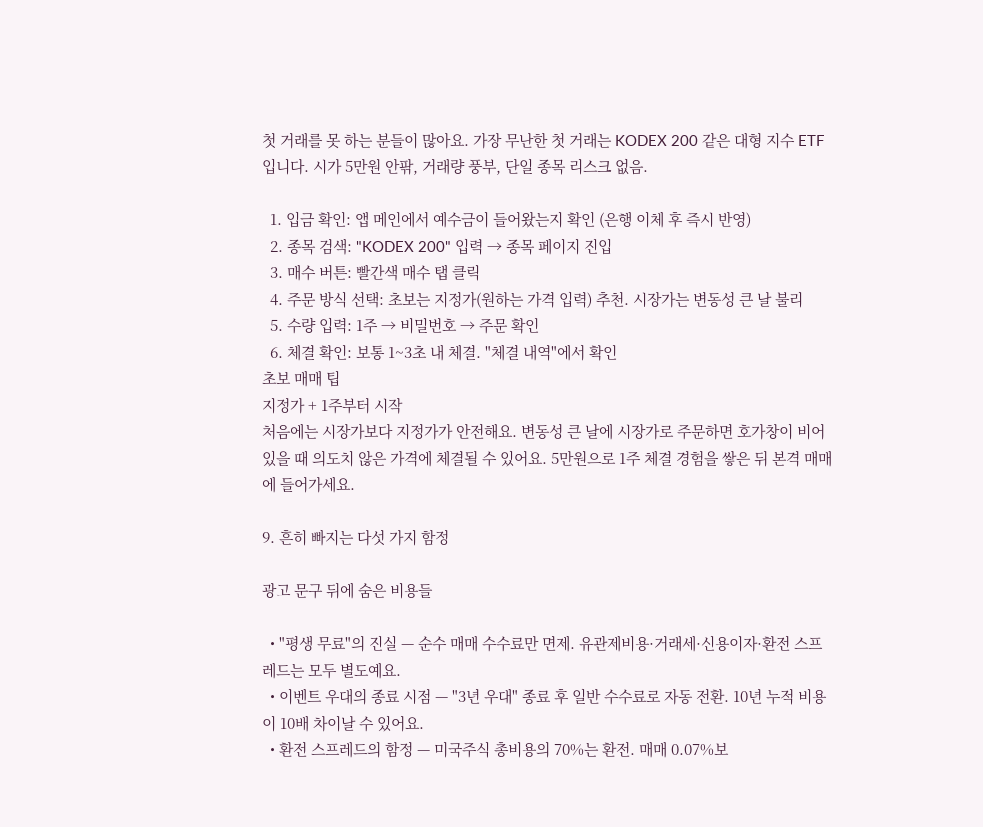첫 거래를 못 하는 분들이 많아요. 가장 무난한 첫 거래는 KODEX 200 같은 대형 지수 ETF입니다. 시가 5만원 안팎, 거래량 풍부, 단일 종목 리스크 없음.

  1. 입금 확인: 앱 메인에서 예수금이 들어왔는지 확인 (은행 이체 후 즉시 반영)
  2. 종목 검색: "KODEX 200" 입력 → 종목 페이지 진입
  3. 매수 버튼: 빨간색 매수 탭 클릭
  4. 주문 방식 선택: 초보는 지정가(원하는 가격 입력) 추천. 시장가는 변동성 큰 날 불리
  5. 수량 입력: 1주 → 비밀번호 → 주문 확인
  6. 체결 확인: 보통 1~3초 내 체결. "체결 내역"에서 확인
초보 매매 팁
지정가 + 1주부터 시작
처음에는 시장가보다 지정가가 안전해요. 변동성 큰 날에 시장가로 주문하면 호가창이 비어 있을 때 의도치 않은 가격에 체결될 수 있어요. 5만원으로 1주 체결 경험을 쌓은 뒤 본격 매매에 들어가세요.

9. 흔히 빠지는 다섯 가지 함정

광고 문구 뒤에 숨은 비용들

  • "평생 무료"의 진실 — 순수 매매 수수료만 면제. 유관제비용·거래세·신용이자·환전 스프레드는 모두 별도예요.
  • 이벤트 우대의 종료 시점 — "3년 우대" 종료 후 일반 수수료로 자동 전환. 10년 누적 비용이 10배 차이날 수 있어요.
  • 환전 스프레드의 함정 — 미국주식 총비용의 70%는 환전. 매매 0.07%보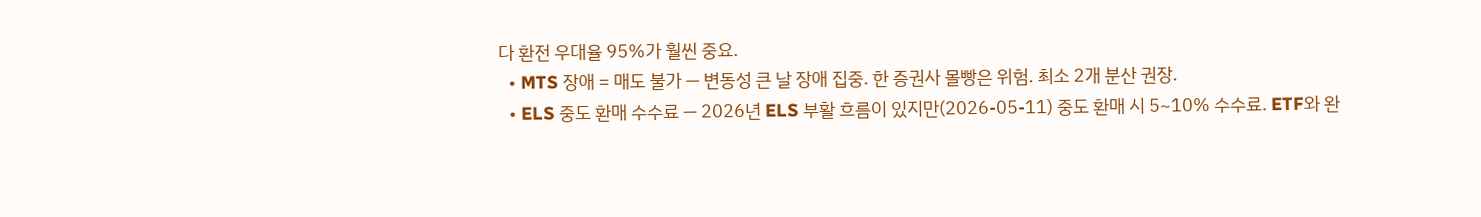다 환전 우대율 95%가 훨씬 중요.
  • MTS 장애 = 매도 불가 — 변동성 큰 날 장애 집중. 한 증권사 몰빵은 위험. 최소 2개 분산 권장.
  • ELS 중도 환매 수수료 — 2026년 ELS 부활 흐름이 있지만(2026-05-11) 중도 환매 시 5~10% 수수료. ETF와 완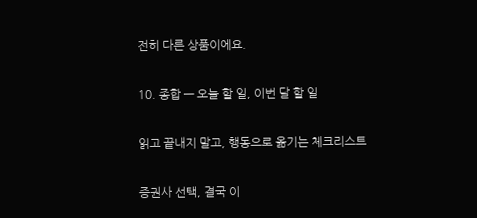전히 다른 상품이에요.

10. 종합 — 오늘 할 일, 이번 달 할 일

읽고 끝내지 말고, 행동으로 옮기는 체크리스트

증권사 선택, 결국 이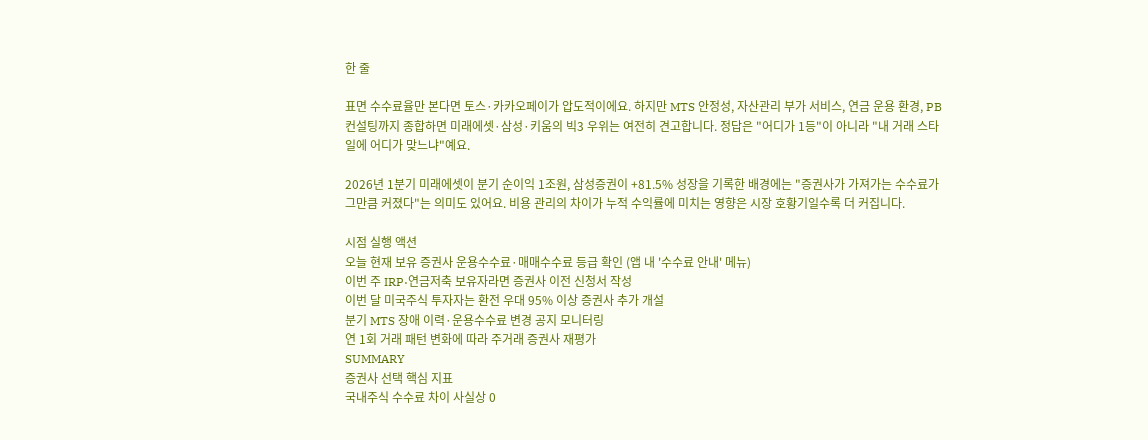한 줄

표면 수수료율만 본다면 토스·카카오페이가 압도적이에요. 하지만 MTS 안정성, 자산관리 부가 서비스, 연금 운용 환경, PB 컨설팅까지 종합하면 미래에셋·삼성·키움의 빅3 우위는 여전히 견고합니다. 정답은 "어디가 1등"이 아니라 "내 거래 스타일에 어디가 맞느냐"예요.

2026년 1분기 미래에셋이 분기 순이익 1조원, 삼성증권이 +81.5% 성장을 기록한 배경에는 "증권사가 가져가는 수수료가 그만큼 커졌다"는 의미도 있어요. 비용 관리의 차이가 누적 수익률에 미치는 영향은 시장 호황기일수록 더 커집니다.

시점 실행 액션
오늘 현재 보유 증권사 운용수수료·매매수수료 등급 확인 (앱 내 '수수료 안내' 메뉴)
이번 주 IRP·연금저축 보유자라면 증권사 이전 신청서 작성
이번 달 미국주식 투자자는 환전 우대 95% 이상 증권사 추가 개설
분기 MTS 장애 이력·운용수수료 변경 공지 모니터링
연 1회 거래 패턴 변화에 따라 주거래 증권사 재평가
SUMMARY
증권사 선택 핵심 지표
국내주식 수수료 차이 사실상 0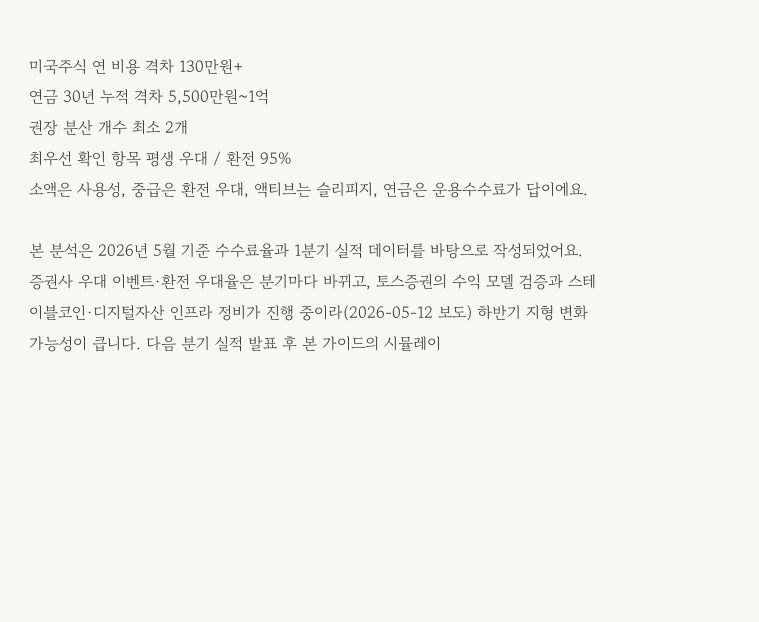미국주식 연 비용 격차 130만원+
연금 30년 누적 격차 5,500만원~1억
권장 분산 개수 최소 2개
최우선 확인 항목 평생 우대 / 환전 95%
소액은 사용성, 중급은 환전 우대, 액티브는 슬리피지, 연금은 운용수수료가 답이에요.

본 분석은 2026년 5월 기준 수수료율과 1분기 실적 데이터를 바탕으로 작성되었어요. 증권사 우대 이벤트·환전 우대율은 분기마다 바뀌고, 토스증권의 수익 모델 검증과 스테이블코인·디지털자산 인프라 정비가 진행 중이라(2026-05-12 보도) 하반기 지형 변화 가능성이 큽니다. 다음 분기 실적 발표 후 본 가이드의 시뮬레이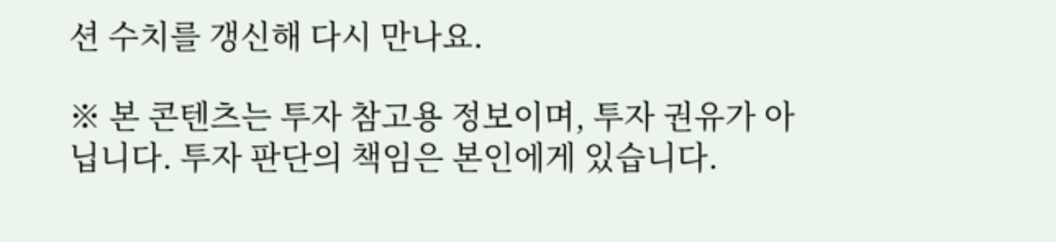션 수치를 갱신해 다시 만나요.

※ 본 콘텐츠는 투자 참고용 정보이며, 투자 권유가 아닙니다. 투자 판단의 책임은 본인에게 있습니다.